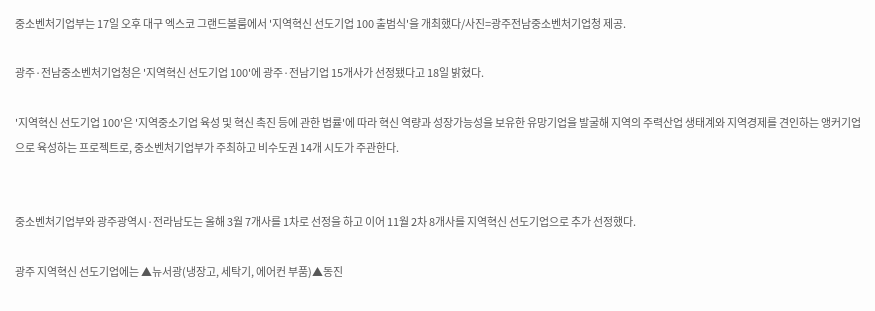중소벤처기업부는 17일 오후 대구 엑스코 그랜드볼룸에서 '지역혁신 선도기업 100 출범식'을 개최했다/사진=광주전남중소벤처기업청 제공.

광주·전남중소벤처기업청은 '지역혁신 선도기업 100'에 광주·전남기업 15개사가 선정됐다고 18일 밝혔다.

'지역혁신 선도기업 100'은 '지역중소기업 육성 및 혁신 촉진 등에 관한 법률'에 따라 혁신 역량과 성장가능성을 보유한 유망기업을 발굴해 지역의 주력산업 생태계와 지역경제를 견인하는 앵커기업으로 육성하는 프로젝트로, 중소벤처기업부가 주최하고 비수도권 14개 시도가 주관한다.


중소벤처기업부와 광주광역시·전라남도는 올해 3월 7개사를 1차로 선정을 하고 이어 11월 2차 8개사를 지역혁신 선도기업으로 추가 선정했다.

광주 지역혁신 선도기업에는 ▲뉴서광(냉장고, 세탁기, 에어컨 부품)▲동진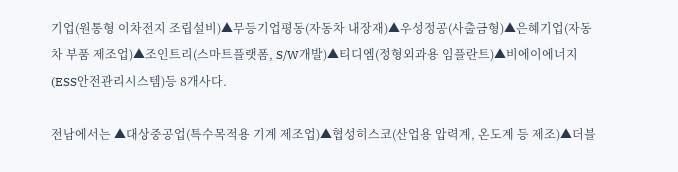기업(원통형 이차전지 조립설비)▲무등기업평동(자동차 내장재)▲우성정공(사출금형)▲은혜기업(자동차 부품 제조업)▲조인트리(스마트플랫폼, S/W개발)▲티디엠(정형외과용 임플란트)▲비에이에너지(ESS안전관리시스템)등 8개사다.

전남에서는 ▲대상중공업(특수목적용 기계 제조업)▲협성히스코(산업용 압력계, 온도계 등 제조)▲더블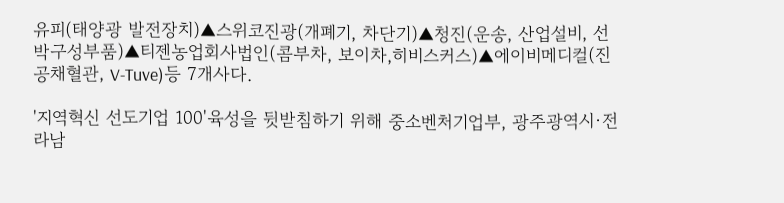유피(태양광 발전장치)▲스위코진광(개폐기, 차단기)▲청진(운송, 산업설비, 선박구성부품)▲티젠농업회사법인(콤부차, 보이차,히비스커스)▲에이비메디컬(진공채혈관, V-Tuve)등 7개사다.

'지역혁신 선도기업 100'육성을 뒷받침하기 위해 중소벤처기업부, 광주광역시·전라남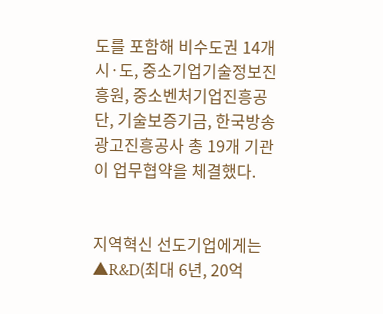도를 포함해 비수도권 14개 시·도, 중소기업기술정보진흥원, 중소벤처기업진흥공단, 기술보증기금, 한국방송광고진흥공사 총 19개 기관이 업무협약을 체결했다.


지역혁신 선도기업에게는 ▲R&D(최대 6년, 20억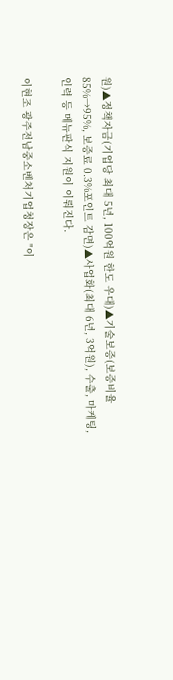원)▲정책자금(기업당 최대 5년, 100억원 한도 우대)▲기술보증(보증비율85%→95%, 보증료 0.3%포인트 감면)▲사업화(최대 6년, 3억원), 수출, 마케팅,인력 등 메뉴판식 지원이 이뤄진다.

이현조 광주전남중소벤처기업청장은 "이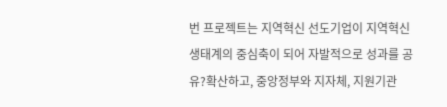번 프로젝트는 지역혁신 선도기업이 지역혁신 생태계의 중심축이 되어 자발적으로 성과를 공유?확산하고, 중앙정부와 지자체, 지원기관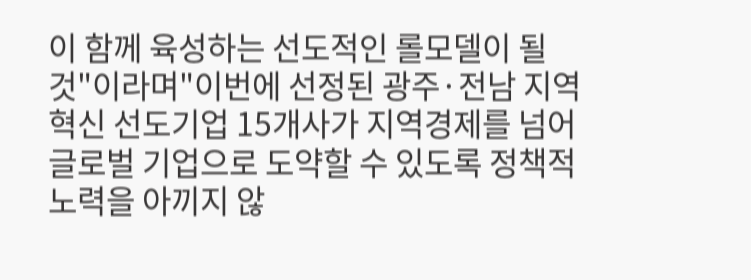이 함께 육성하는 선도적인 롤모델이 될 것"이라며"이번에 선정된 광주·전남 지역혁신 선도기업 15개사가 지역경제를 넘어 글로벌 기업으로 도약할 수 있도록 정책적 노력을 아끼지 않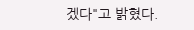겠다"고 밝혔다.